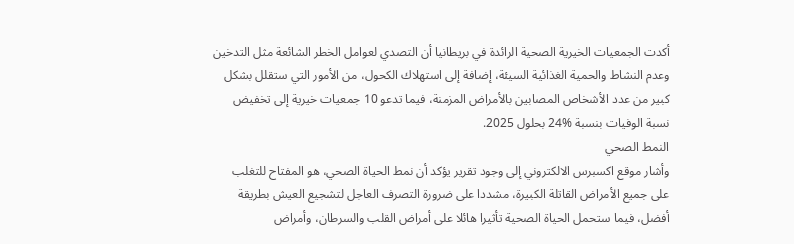أكدت الجمعيات الخيرية الصحية الرائدة في بريطانيا أن التصدي لعوامل الخطر الشائعة مثل التدخين وعدم النشاط والحمية الغذائية السيئة، إضافة إلى استهلاك الكحول، من الأمور التي ستقلل بشكل كبير من عدد الأشخاص المصابين بالأمراض المزمنة، فيما تدعو 10 جمعيات خيرية إلى تخفيض نسبة الوفيات بنسبة %24 بحلول 2025.
النمط الصحي
وأشار موقع اكسبرس الالكتروني إلى وجود تقرير يؤكد أن نمط الحياة الصحي، هو المفتاح للتغلب على جميع الأمراض القاتلة الكبيرة، مشددا على ضرورة التصرف العاجل لتشجيع العيش بطريقة أفضل، فيما ستحمل الحياة الصحية تأثيرا هائلا على أمراض القلب والسرطان، وأمراض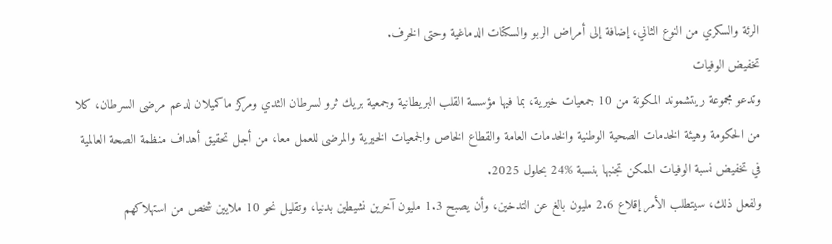الرئة والسكري من النوع الثاني، إضافة إلى أمراض الربو والسكتات الدماغية وحتى الخرف.
تخفيض الوفيات
وتدعو مجموعة ريتشموند المكونة من 10 جمعيات خيرية، بما فيها مؤسسة القلب البريطانية وجمعية بريك ثرو لسرطان الثدي ومركز ماكميلان لدعم مرضى السرطان، كلا من الحكومة وهيئة الخدمات الصحية الوطنية والخدمات العامة والقطاع الخاص والجمعيات الخيرية والمرضى للعمل معا، من أجل تحقيق أهداف منظمة الصحة العالمية في تخفيض نسبة الوفيات الممكن تجنبها بنسبة %24 بحلول 2025.
ولفعل ذلك، سيتطلب الأمر إقلاع 2.6 مليون بالغ عن التدخين، وأن يصبح 1.3 مليون آخرين نشيطين بدنيا، وتقليل نحو 10 ملايين شخص من استهلاكهم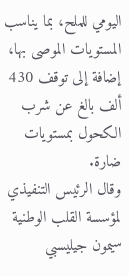اليومي للملح، بما يناسب المستويات الموصى بها، إضافة إلى توقف 430 ألف بالغ عن شرب الكحول بمستويات ضارة.
وقال الرئيس التنفيذي لمؤسسة القلب الوطنية سيمون جيليسبي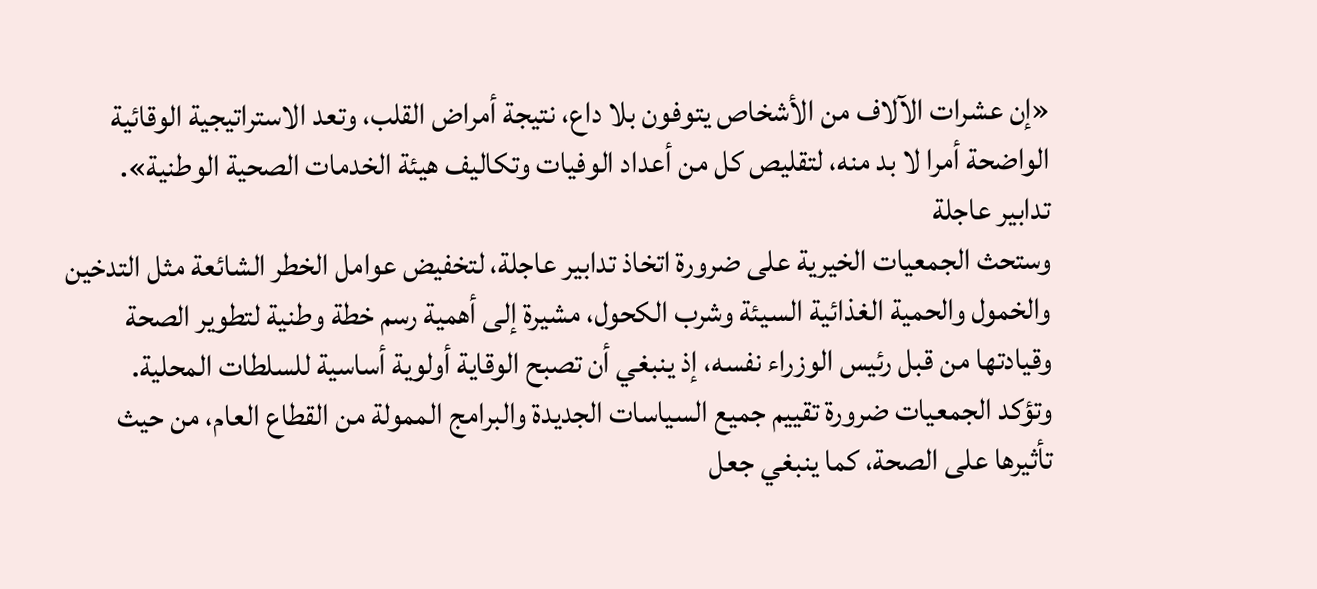«إن عشرات الآلاف من الأشخاص يتوفون بلا داع، نتيجة أمراض القلب، وتعد الاستراتيجية الوقائية الواضحة أمرا لا بد منه، لتقليص كل من أعداد الوفيات وتكاليف هيئة الخدمات الصحية الوطنية».
تدابير عاجلة
وستحث الجمعيات الخيرية على ضرورة اتخاذ تدابير عاجلة، لتخفيض عوامل الخطر الشائعة مثل التدخين والخمول والحمية الغذائية السيئة وشرب الكحول، مشيرة إلى أهمية رسم خطة وطنية لتطوير الصحة وقيادتها من قبل رئيس الوزراء نفسه، إذ ينبغي أن تصبح الوقاية أولوية أساسية للسلطات المحلية.
وتؤكد الجمعيات ضرورة تقييم جميع السياسات الجديدة والبرامج الممولة من القطاع العام، من حيث تأثيرها على الصحة، كما ينبغي جعل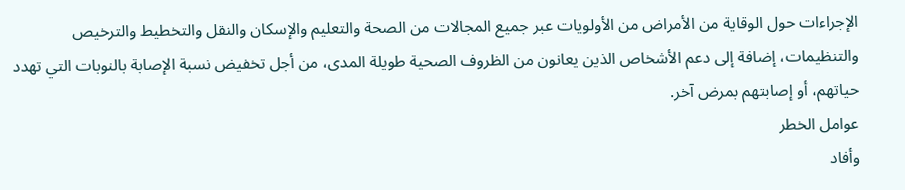الإجراءات حول الوقاية من الأمراض من الأولويات عبر جميع المجالات من الصحة والتعليم والإسكان والنقل والتخطيط والترخيص والتنظيمات، إضافة إلى دعم الأشخاص الذين يعانون من الظروف الصحية طويلة المدى، من أجل تخفيض نسبة الإصابة بالنوبات التي تهدد حياتهم، أو إصابتهم بمرض آخر.
عوامل الخطر
وأفاد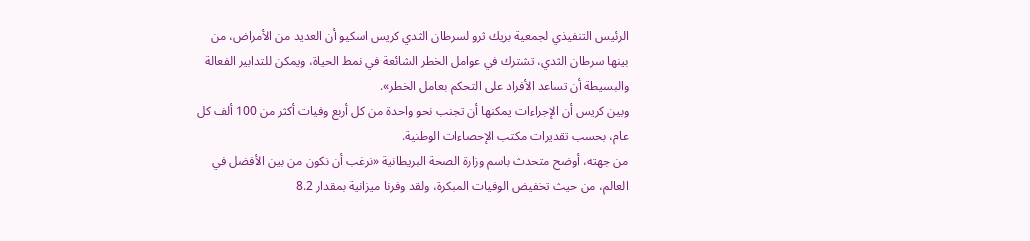الرئيس التنفيذي لجمعية بريك ثرو لسرطان الثدي كريس اسكيو أن العديد من الأمراض، من بينها سرطان الثدي، تشترك في عوامل الخطر الشائعة في نمط الحياة، ويمكن للتدابير الفعالة والبسيطة أن تساعد الأفراد على التحكم بعامل الخطر».
وبين كريس أن الإجراءات يمكنها أن تجنب نحو واحدة من كل أربع وفيات أكثر من 100 ألف كل عام، بحسب تقديرات مكتب الإحصاءات الوطنية.
من جهته، أوضح متحدث باسم وزارة الصحة البريطانية «نرغب أن نكون من بين الأفضل في العالم، من حيث تخفيض الوفيات المبكرة، ولقد وفرنا ميزانية بمقدار 8.2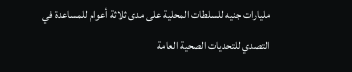مليارات جنيه للسلطات المحلية على مدى ثلاثة أعوام للمساعدة في التصدي للتحديات الصحية العامة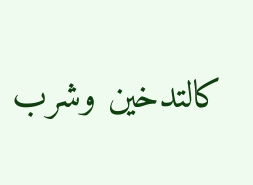كالتدخين وشرب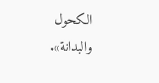الكحول والبدانة».